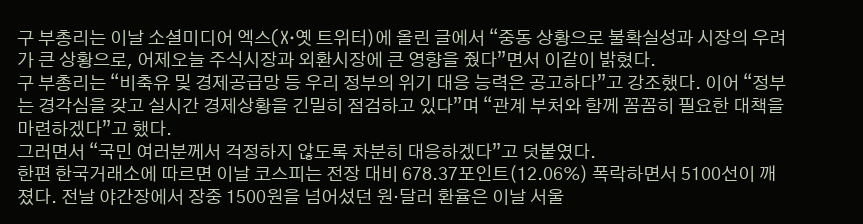구 부총리는 이날 소셜미디어 엑스(X·옛 트위터)에 올린 글에서 “중동 상황으로 불확실성과 시장의 우려가 큰 상황으로, 어제오늘 주식시장과 외환시장에 큰 영향을 줬다”면서 이같이 밝혔다.
구 부총리는 “비축유 및 경제공급망 등 우리 정부의 위기 대응 능력은 공고하다”고 강조했다. 이어 “정부는 경각심을 갖고 실시간 경제상황을 긴밀히 점검하고 있다”며 “관계 부처와 함께 꼼꼼히 필요한 대책을 마련하겠다”고 했다.
그러면서 “국민 여러분께서 걱정하지 않도록 차분히 대응하겠다”고 덧붙였다.
한편 한국거래소에 따르면 이날 코스피는 전장 대비 678.37포인트(12.06%) 폭락하면서 5100선이 깨졌다. 전날 야간장에서 장중 1500원을 넘어섰던 원·달러 환율은 이날 서울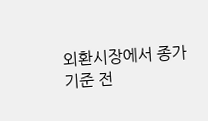외환시장에서 종가 기준 전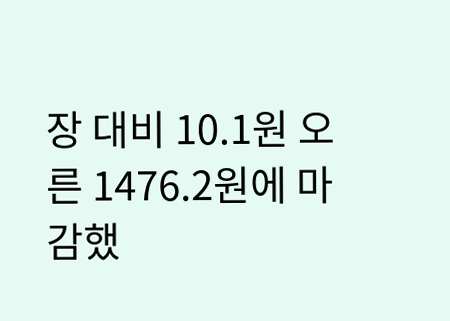장 대비 10.1원 오른 1476.2원에 마감했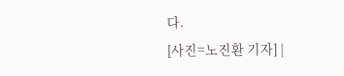다.
[사진=노진환 기자] |